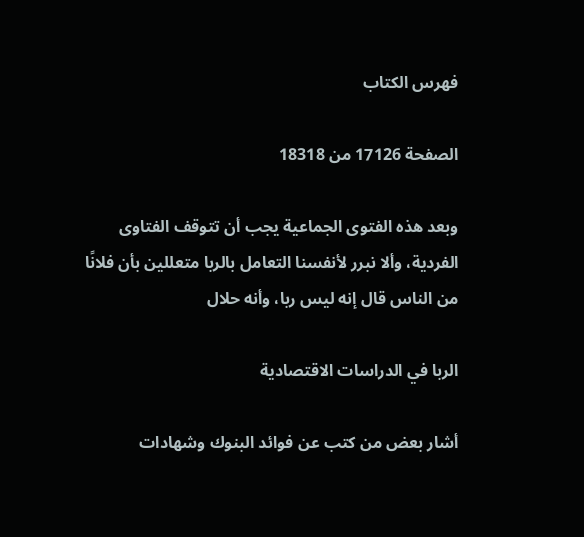فهرس الكتاب

الصفحة 17126 من 18318

وبعد هذه الفتوى الجماعية يجب أن تتوقف الفتاوى الفردية، وألا نبرر لأنفسنا التعامل بالربا متعللين بأن فلانًا من الناس قال إنه ليس ربا، وأنه حلال

الربا في الدراسات الاقتصادية

أشار بعض من كتب عن فوائد البنوك وشهادات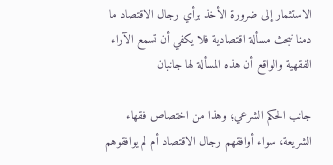الاستثمار إلى ضرورة الأخذ برأي رجال الاقتصاد ما دمنا نبحث مسألة اقتصادية فلا يكفي أن تسمع الآراء الفقهية والواقع أن هذه المسألة لها جانبان

جانب الحكم الشرعي؛ وهذا من اختصاص فقهاء الشريعة، سواء أوافقهم رجال الاقتصاد أم لم يوافقوهم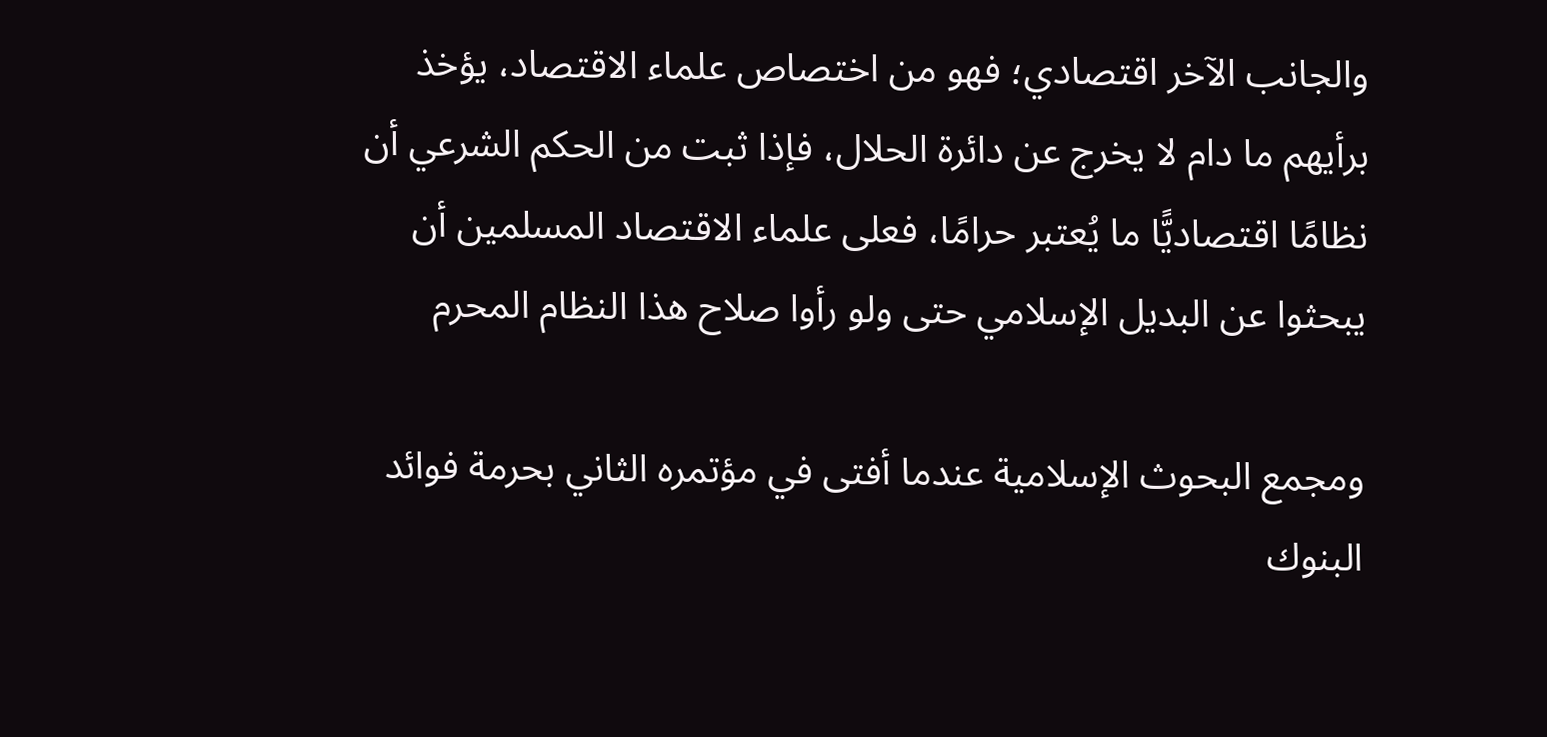والجانب الآخر اقتصادي؛ فهو من اختصاص علماء الاقتصاد، يؤخذ برأيهم ما دام لا يخرج عن دائرة الحلال، فإذا ثبت من الحكم الشرعي أن نظامًا اقتصاديًّا ما يُعتبر حرامًا، فعلى علماء الاقتصاد المسلمين أن يبحثوا عن البديل الإسلامي حتى ولو رأوا صلاح هذا النظام المحرم

ومجمع البحوث الإسلامية عندما أفتى في مؤتمره الثاني بحرمة فوائد البنوك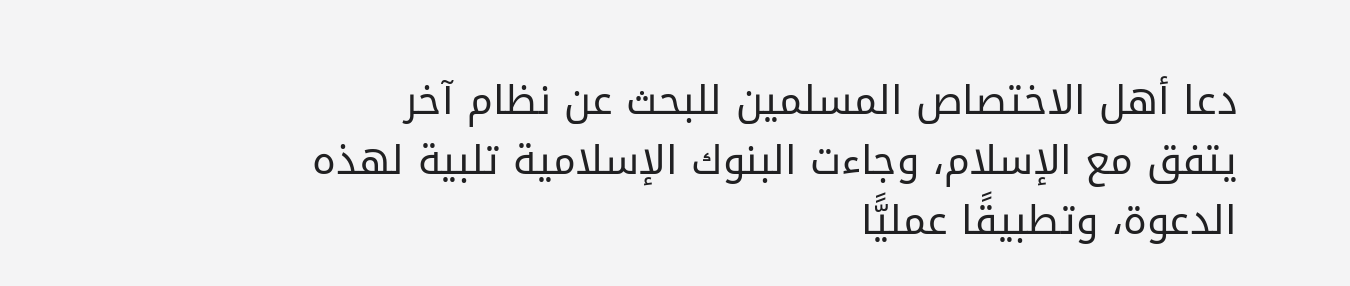دعا أهل الاختصاص المسلمين للبحث عن نظام آخر يتفق مع الإسلام، وجاءت البنوك الإسلامية تلبية لهذه الدعوة، وتطبيقًا عمليًّا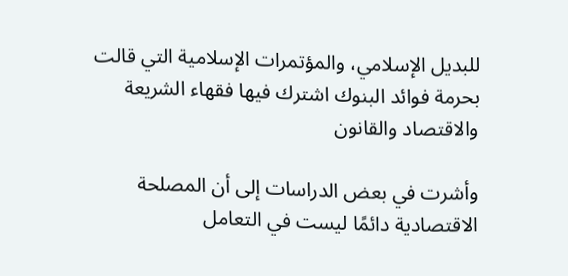للبديل الإسلامي، والمؤتمرات الإسلامية التي قالت بحرمة فوائد البنوك اشترك فيها فقهاء الشريعة والاقتصاد والقانون

وأشرت في بعض الدراسات إلى أن المصلحة الاقتصادية دائمًا ليست في التعامل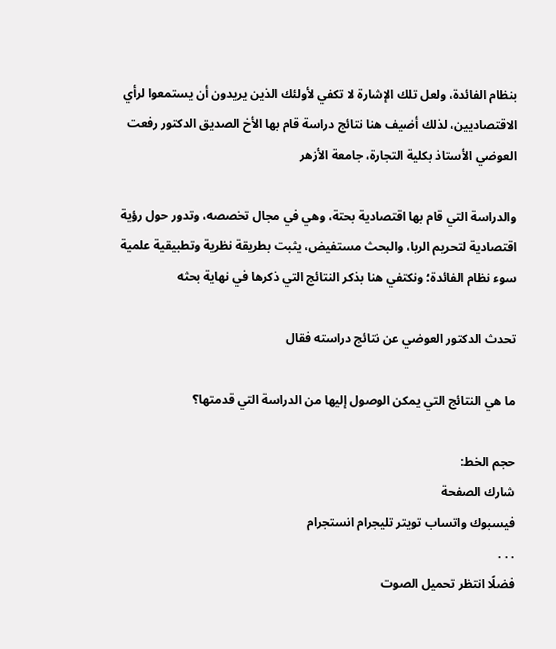بنظام الفائدة، ولعل تلك الإشارة لا تكفي لأولئك الذين يريدون أن يستمعوا لرأي الاقتصاديين، لذلك أضيف هنا نتائج دراسة قام بها الأخ الصديق الدكتور رفعت العوضي الأستاذ بكلية التجارة، جامعة الأزهر

والدراسة التي قام بها اقتصادية بحتة، وهي في مجال تخصصه، وتدور حول رؤية اقتصادية لتحريم الربا، والبحث مستفيض، يثبت بطريقة نظرية وتطبيقية علمية سوء نظام الفائدة؛ ونكتفي هنا بذكر النتائج التي ذكرها في نهاية بحثه

تحدث الدكتور العوضي عن نتائج دراسته فقال

ما هي النتائج التي يمكن الوصول إليها من الدراسة التي قدمتها؟

حجم الخط:
شارك الصفحة
فيسبوك واتساب تويتر تليجرام انستجرام
. . .
فضلًا انتظر تحميل الصوت